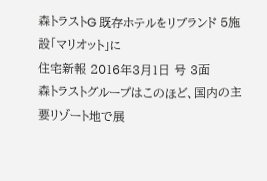森トラストG 既存ホテルをリブランド 5施設「マリオット」に
住宅新報 2016年3月1日 号 3面
森トラストグループはこのほど、国内の主要リゾート地で展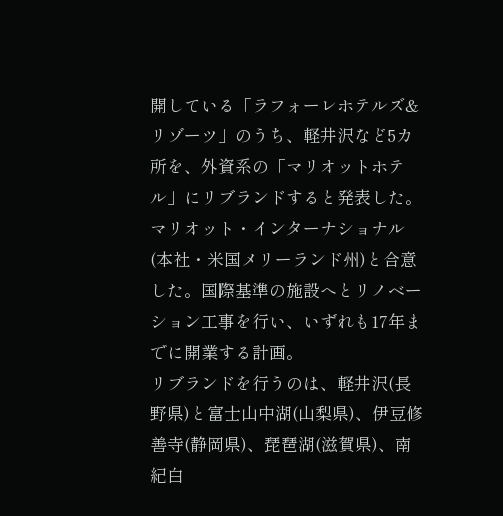開している「ラフォーレホテルズ&リゾーツ」のうち、軽井沢など5カ所を、外資系の「マリオットホテル」にリブランドすると発表した。マリオット・インターナショナル(本社・米国メリーランド州)と合意した。国際基準の施設へとリノベーション工事を行い、いずれも17年までに開業する計画。
リブランドを行うのは、軽井沢(長野県)と富士山中湖(山梨県)、伊豆修善寺(静岡県)、琵琶湖(滋賀県)、南紀白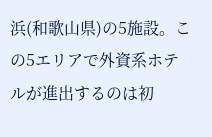浜(和歌山県)の5施設。この5エリアで外資系ホテルが進出するのは初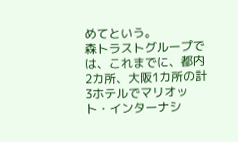めてという。
森トラストグループでは、これまでに、都内2カ所、大阪1カ所の計3ホテルでマリオット・インターナシ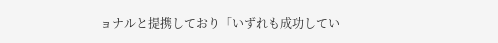ョナルと提携しており「いずれも成功してい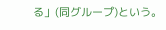る」(同グループ)という。